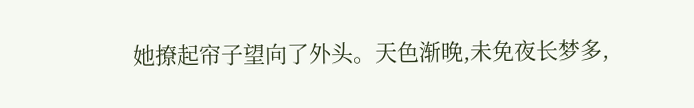她撩起帘子望向了外头。天色渐晚,未免夜长梦多,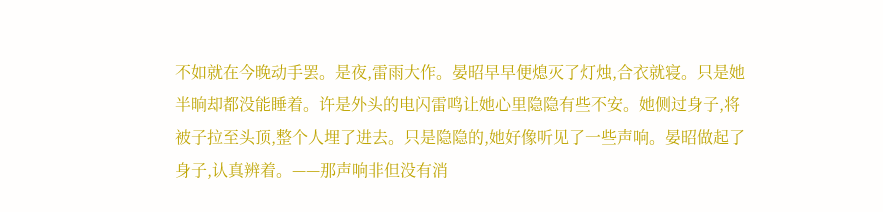不如就在今晚动手罢。是夜,雷雨大作。晏昭早早便熄灭了灯烛,合衣就寝。只是她半晌却都没能睡着。许是外头的电闪雷鸣让她心里隐隐有些不安。她侧过身子,将被子拉至头顶,整个人埋了进去。只是隐隐的,她好像听见了一些声响。晏昭做起了身子,认真辨着。——那声响非但没有消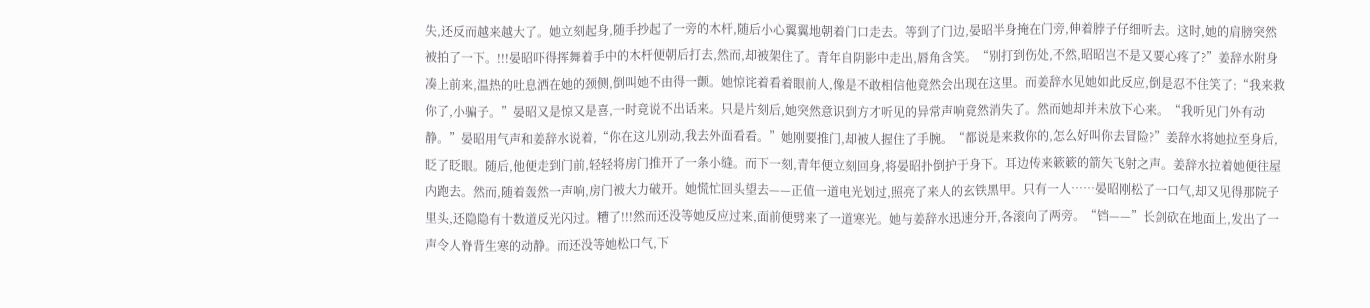失,还反而越来越大了。她立刻起身,随手抄起了一旁的木杆,随后小心翼翼地朝着门口走去。等到了门边,晏昭半身掩在门旁,伸着脖子仔细听去。这时,她的肩膀突然被拍了一下。!!!晏昭吓得挥舞着手中的木杆便朝后打去,然而,却被架住了。青年自阴影中走出,唇角含笑。“别打到伤处,不然,昭昭岂不是又要心疼了?”姜辞水附身凑上前来,温热的吐息洒在她的颈侧,倒叫她不由得一颤。她惊诧着看着眼前人,像是不敢相信他竟然会出现在这里。而姜辞水见她如此反应,倒是忍不住笑了:“我来救你了,小骗子。”晏昭又是惊又是喜,一时竟说不出话来。只是片刻后,她突然意识到方才听见的异常声响竟然消失了。然而她却并未放下心来。“我听见门外有动静。”晏昭用气声和姜辞水说着,“你在这儿别动,我去外面看看。”她刚要推门,却被人握住了手腕。“都说是来救你的,怎么好叫你去冒险?”姜辞水将她拉至身后,眨了眨眼。随后,他便走到门前,轻轻将房门推开了一条小缝。而下一刻,青年便立刻回身,将晏昭扑倒护于身下。耳边传来簌簌的箭矢飞射之声。姜辞水拉着她便往屋内跑去。然而,随着轰然一声响,房门被大力破开。她慌忙回头望去——正值一道电光划过,照亮了来人的玄铁黑甲。只有一人……晏昭刚松了一口气,却又见得那院子里头,还隐隐有十数道反光闪过。糟了!!!然而还没等她反应过来,面前便劈来了一道寒光。她与姜辞水迅速分开,各滚向了两旁。“铛——”长剑砍在地面上,发出了一声令人脊背生寒的动静。而还没等她松口气,下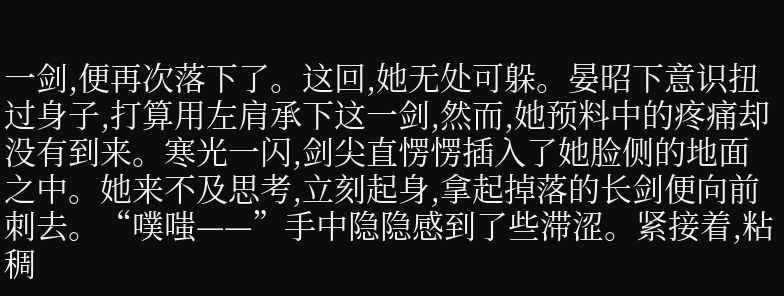一剑,便再次落下了。这回,她无处可躲。晏昭下意识扭过身子,打算用左肩承下这一剑,然而,她预料中的疼痛却没有到来。寒光一闪,剑尖直愣愣插入了她脸侧的地面之中。她来不及思考,立刻起身,拿起掉落的长剑便向前刺去。“噗嗤——”手中隐隐感到了些滞涩。紧接着,粘稠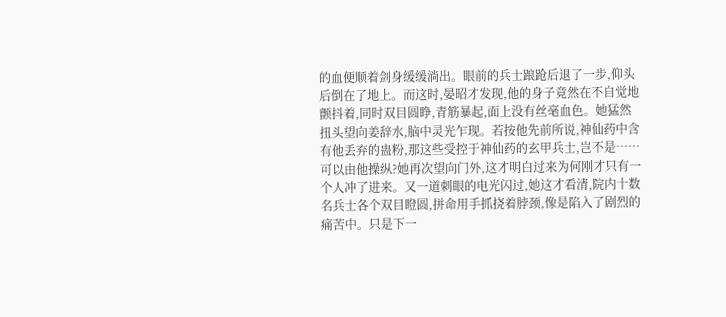的血便顺着剑身缓缓淌出。眼前的兵士踉跄后退了一步,仰头后倒在了地上。而这时,晏昭才发现,他的身子竟然在不自觉地颤抖着,同时双目圆睁,青筋暴起,面上没有丝毫血色。她猛然扭头望向姜辞水,脑中灵光乍现。若按他先前所说,神仙药中含有他丢弃的蛊粉,那这些受控于神仙药的玄甲兵士,岂不是……可以由他操纵?她再次望向门外,这才明白过来为何刚才只有一个人冲了进来。又一道刺眼的电光闪过,她这才看清,院内十数名兵士各个双目瞪圆,拼命用手抓挠着脖颈,像是陷入了剧烈的痛苦中。只是下一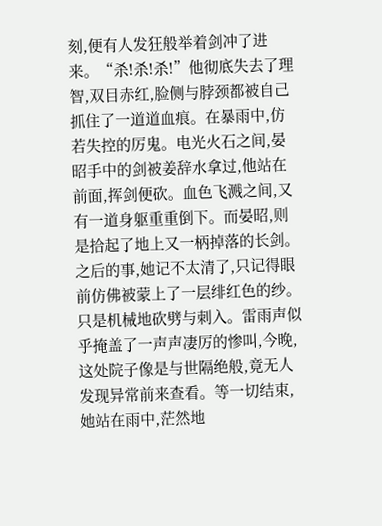刻,便有人发狂般举着剑冲了进来。“杀!杀!杀!”他彻底失去了理智,双目赤红,脸侧与脖颈都被自己抓住了一道道血痕。在暴雨中,仿若失控的厉鬼。电光火石之间,晏昭手中的剑被姜辞水拿过,他站在前面,挥剑便砍。血色飞溅之间,又有一道身躯重重倒下。而晏昭,则是拾起了地上又一柄掉落的长剑。之后的事,她记不太清了,只记得眼前仿佛被蒙上了一层绯红色的纱。只是机械地砍劈与刺入。雷雨声似乎掩盖了一声声凄厉的惨叫,今晚,这处院子像是与世隔绝般,竟无人发现异常前来查看。等一切结束,她站在雨中,茫然地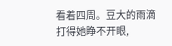看着四周。豆大的雨滴打得她睁不开眼,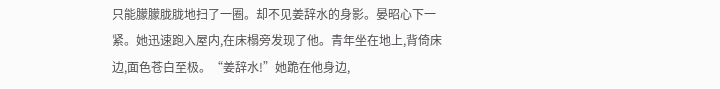只能朦朦胧胧地扫了一圈。却不见姜辞水的身影。晏昭心下一紧。她迅速跑入屋内,在床榻旁发现了他。青年坐在地上,背倚床边,面色苍白至极。“姜辞水!”她跪在他身边,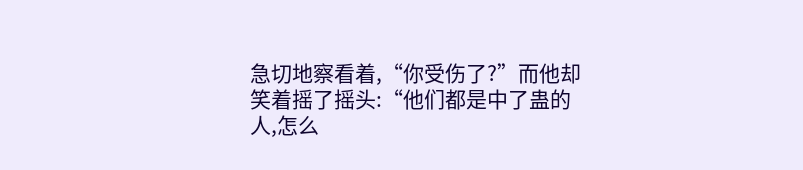急切地察看着,“你受伤了?”而他却笑着摇了摇头:“他们都是中了蛊的人,怎么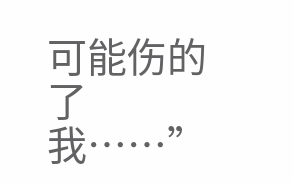可能伤的了我……”